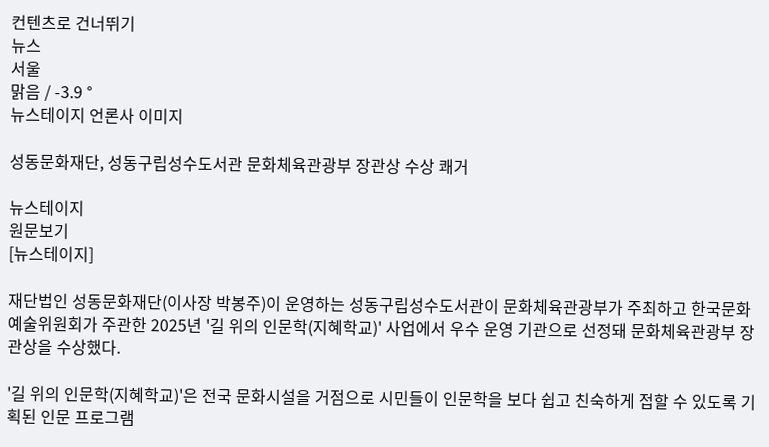컨텐츠로 건너뛰기
뉴스
서울
맑음 / -3.9 °
뉴스테이지 언론사 이미지

성동문화재단, 성동구립성수도서관 문화체육관광부 장관상 수상 쾌거

뉴스테이지
원문보기
[뉴스테이지]

재단법인 성동문화재단(이사장 박봉주)이 운영하는 성동구립성수도서관이 문화체육관광부가 주최하고 한국문화예술위원회가 주관한 2025년 '길 위의 인문학(지혜학교)' 사업에서 우수 운영 기관으로 선정돼 문화체육관광부 장관상을 수상했다.

'길 위의 인문학(지혜학교)'은 전국 문화시설을 거점으로 시민들이 인문학을 보다 쉽고 친숙하게 접할 수 있도록 기획된 인문 프로그램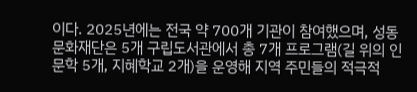이다. 2025년에는 전국 약 700개 기관이 참여했으며, 성동문화재단은 5개 구립도서관에서 총 7개 프로그램(길 위의 인문학 5개, 지혜학교 2개)을 운영해 지역 주민들의 적극적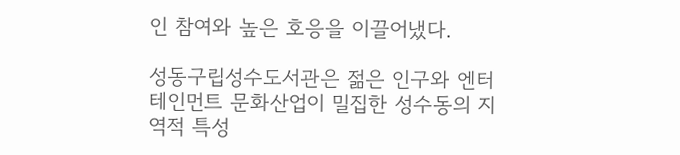인 참여와 높은 호응을 이끌어냈다.

성동구립성수도서관은 젊은 인구와 엔터테인먼트 문화산업이 밀집한 성수동의 지역적 특성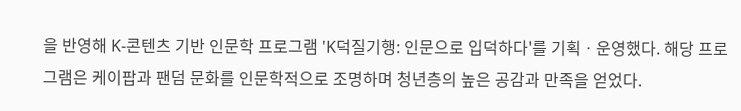을 반영해 K-콘텐츠 기반 인문학 프로그램 'K덕질기행: 인문으로 입덕하다'를 기획ㆍ운영했다. 해당 프로그램은 케이팝과 팬덤 문화를 인문학적으로 조명하며 청년층의 높은 공감과 만족을 얻었다.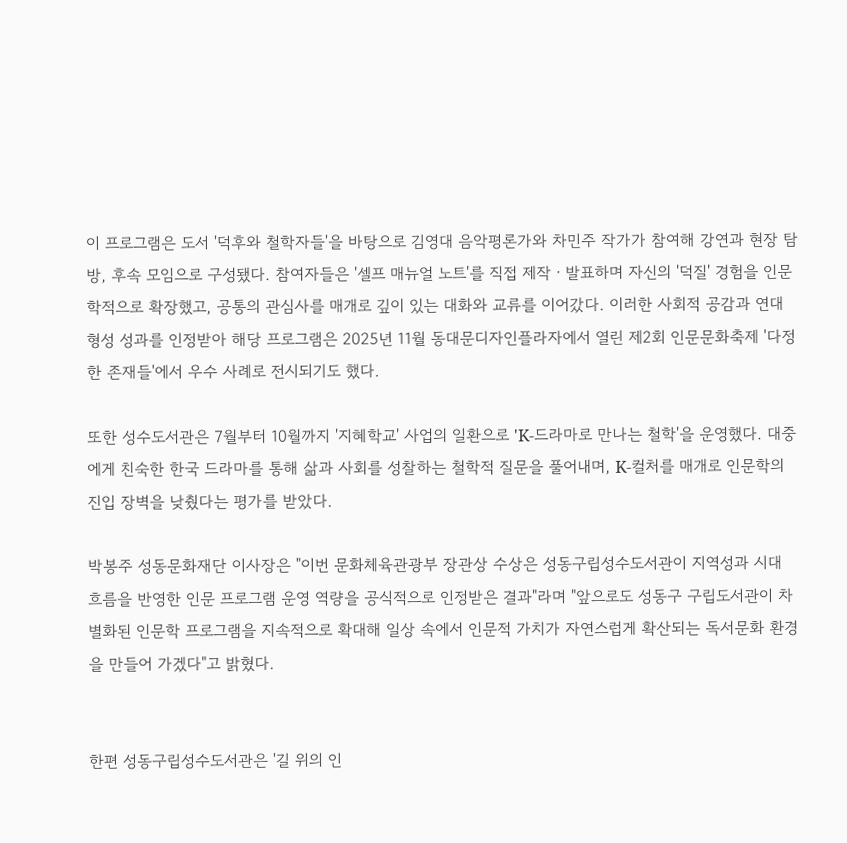이 프로그램은 도서 '덕후와 철학자들'을 바탕으로 김영대 음악평론가와 차민주 작가가 참여해 강연과 현장 탐방, 후속 모임으로 구성됐다. 참여자들은 '셀프 매뉴얼 노트'를 직접 제작ㆍ발표하며 자신의 '덕질' 경험을 인문학적으로 확장했고, 공통의 관심사를 매개로 깊이 있는 대화와 교류를 이어갔다. 이러한 사회적 공감과 연대 형성 성과를 인정받아 해당 프로그램은 2025년 11월 동대문디자인플라자에서 열린 제2회 인문문화축제 '다정한 존재들'에서 우수 사례로 전시되기도 했다.

또한 성수도서관은 7월부터 10월까지 '지혜학교' 사업의 일환으로 'K-드라마로 만나는 철학'을 운영했다. 대중에게 친숙한 한국 드라마를 통해 삶과 사회를 성찰하는 철학적 질문을 풀어내며, K-컬처를 매개로 인문학의 진입 장벽을 낮췄다는 평가를 받았다.

박봉주 성동문화재단 이사장은 "이번 문화체육관광부 장관상 수상은 성동구립성수도서관이 지역성과 시대 흐름을 반영한 인문 프로그램 운영 역량을 공식적으로 인정받은 결과"라며 "앞으로도 성동구 구립도서관이 차별화된 인문학 프로그램을 지속적으로 확대해 일상 속에서 인문적 가치가 자연스럽게 확산되는 독서문화 환경을 만들어 가겠다"고 밝혔다.


한편 성동구립성수도서관은 '길 위의 인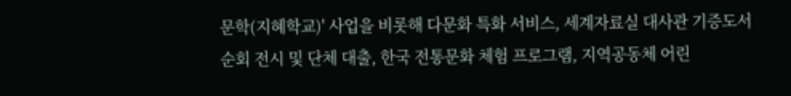문학(지혜학교)' 사업을 비롯해 다문화 특화 서비스, 세계자료실 대사관 기증도서 순회 전시 및 단체 대출, 한국 전통문화 체험 프로그램, 지역공동체 어린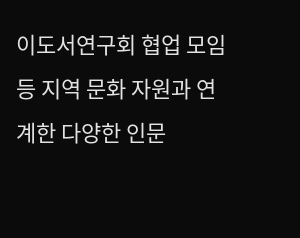이도서연구회 협업 모임 등 지역 문화 자원과 연계한 다양한 인문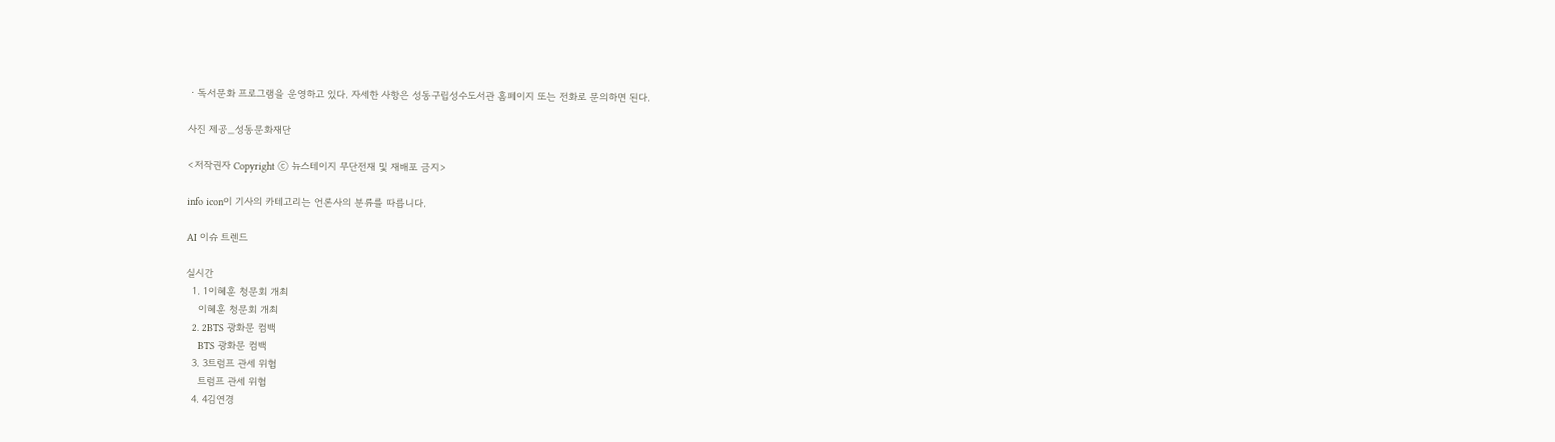ㆍ독서문화 프로그램을 운영하고 있다. 자세한 사항은 성동구립성수도서관 홈페이지 또는 전화로 문의하면 된다.

사진 제공_성동문화재단

<저작권자 Copyright ⓒ 뉴스테이지 무단전재 및 재배포 금지>

info icon이 기사의 카테고리는 언론사의 분류를 따릅니다.

AI 이슈 트렌드

실시간
  1. 1이혜훈 청문회 개최
    이혜훈 청문회 개최
  2. 2BTS 광화문 컴백
    BTS 광화문 컴백
  3. 3트럼프 관세 위협
    트럼프 관세 위협
  4. 4김연경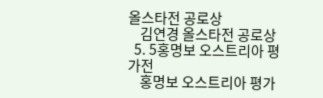올스타전 공로상
    김연경 올스타전 공로상
  5. 5홍명보 오스트리아 평가전
    홍명보 오스트리아 평가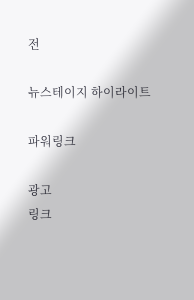전

뉴스테이지 하이라이트

파워링크

광고
링크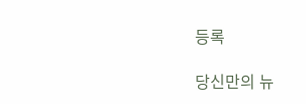등록

당신만의 뉴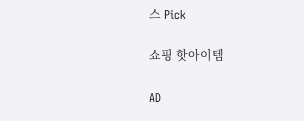스 Pick

쇼핑 핫아이템

AD